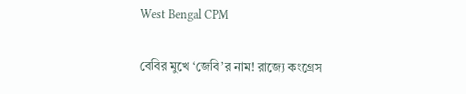West Bengal CPM

বেবির মুখে ‘জেবি’র নাম! রাজ্যে কংগ্রেস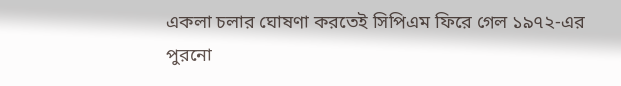একলা চলার ঘোষণা করতেই সিপিএম ফিরে গেল ১৯৭২-এর পুরনো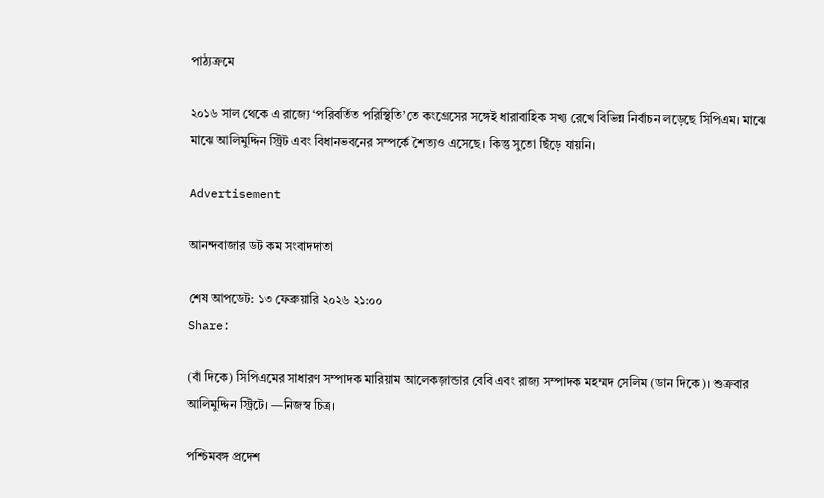পাঠ্যক্রমে

২০১৬ সাল থেকে এ রাজ্যে ‘পরিবর্তিত পরিস্থিতি’তে কংগ্রেসের সঙ্গেই ধারাবাহিক সখ্য রেখে বিভিন্ন নির্বাচন লড়েছে সিপিএম। মাঝে মাঝে আলিমুদ্দিন স্ট্রিট এবং বিধানভবনের সম্পর্কে শৈত্যও এসেছে। কিন্তু সুতো ছিঁড়ে যায়নি।

Advertisement

আনন্দবাজার ডট কম সংবাদদাতা

শেষ আপডেট: ১৩ ফেব্রুয়ারি ২০২৬ ২১:০০
Share:

(বাঁ দিকে) সিপিএমের সাধারণ সম্পাদক মারিয়াম আলেকজ়ান্ডার বেবি এবং রাজ্য সম্পাদক মহম্মদ সেলিম (ডান দিকে)। শুক্রবার আলিমুদ্দিন স্ট্রিটে। —নিজস্ব চিত্র।

পশ্চিমবঙ্গ প্রদেশ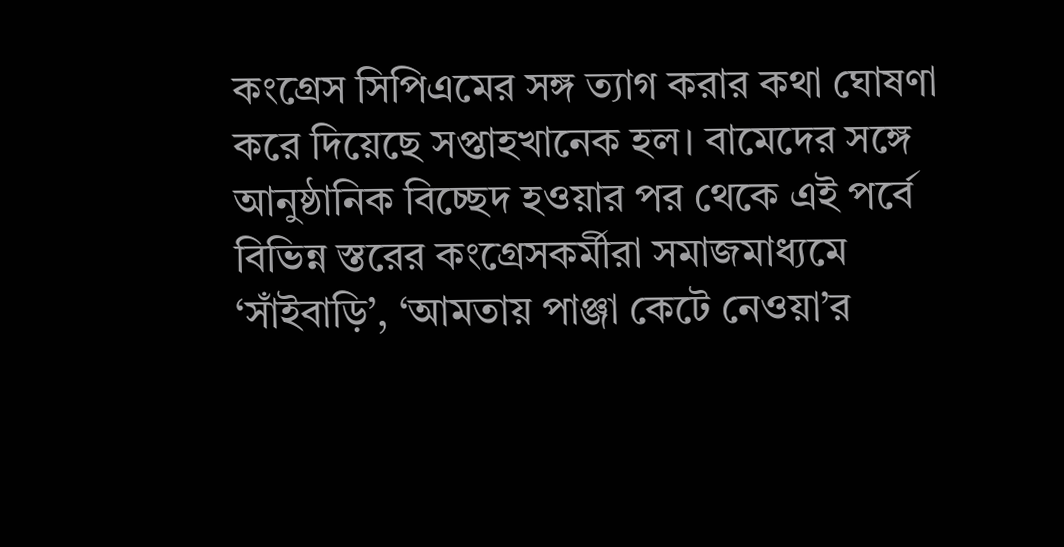কংগ্রেস সিপিএমের সঙ্গ ত্যাগ করার কথা ঘোষণা করে দিয়েছে সপ্তাহখানেক হল। বামেদের সঙ্গে আনুষ্ঠানিক বিচ্ছেদ হওয়ার পর থেকে এই পর্বে বিভিন্ন স্তরের কংগ্রেসকর্মীরা সমাজমাধ্যমে ‘সাঁইবাড়ি’, ‘আমতায় পাঞ্জা কেটে নেওয়া’র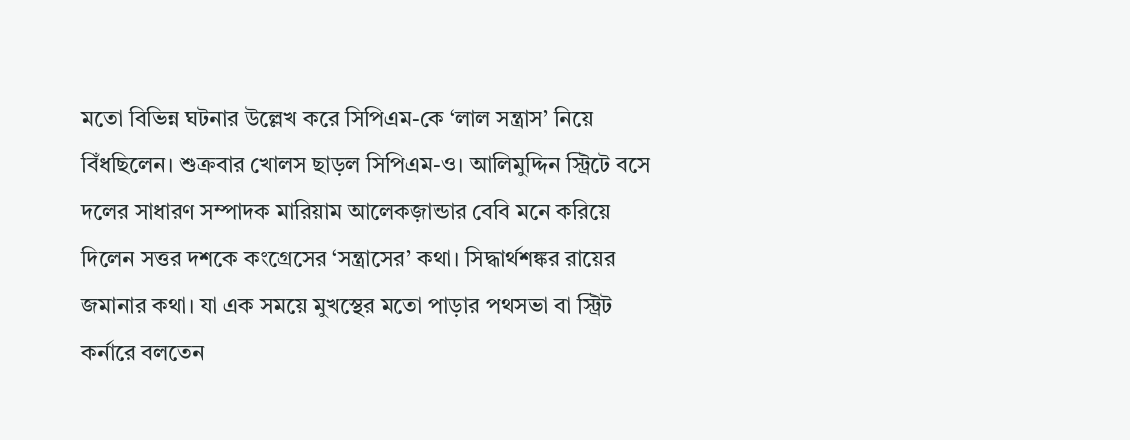মতো বিভিন্ন ঘটনার উল্লেখ করে সিপিএম-কে ‘লাল সন্ত্রাস’ নিয়ে বিঁধছিলেন। শুক্রবার খোলস ছাড়ল সিপিএম-ও। আলিমুদ্দিন স্ট্রিটে বসে দলের সাধারণ সম্পাদক মারিয়াম আলেকজ়ান্ডার বেবি মনে করিয়ে দিলেন সত্তর দশকে কংগ্রেসের ‘সন্ত্রাসের’ কথা। সিদ্ধার্থশঙ্কর রায়ের জমানার কথা। যা এক সময়ে মুখস্থের মতো পাড়ার পথসভা বা স্ট্রিট কর্নারে বলতেন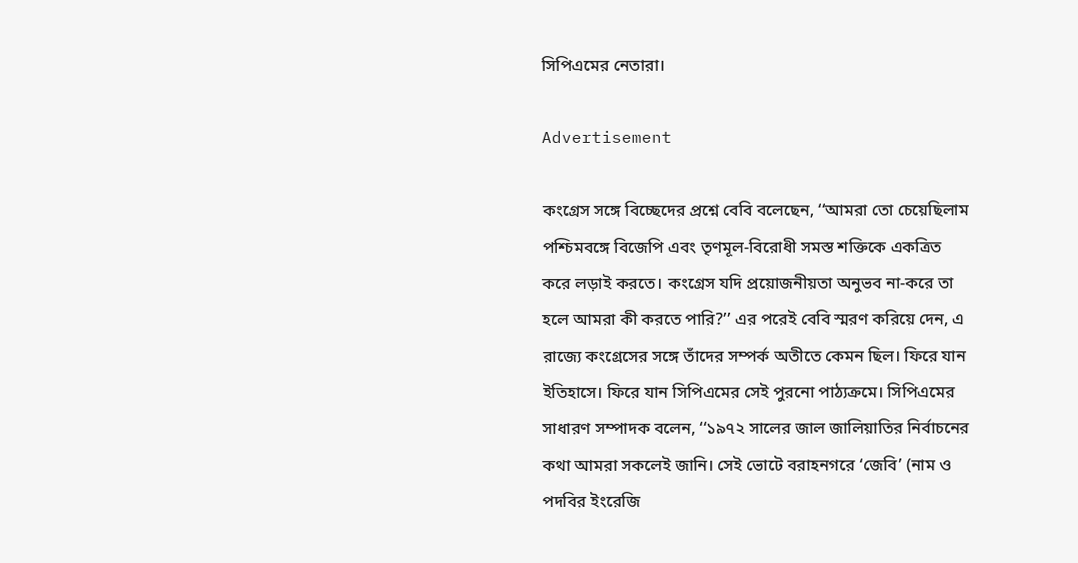সিপিএমের নেতারা।

Advertisement

কংগ্রেস সঙ্গে বিচ্ছেদের প্রশ্নে বেবি বলেছেন, ‘‘আমরা তো চেয়েছিলাম পশ্চিমবঙ্গে বিজেপি এবং তৃণমূল-বিরোধী সমস্ত শক্তিকে একত্রিত করে লড়াই করতে। কংগ্রেস যদি প্রয়োজনীয়তা অনুভব না-করে তা হলে আমরা কী করতে পারি?’’ এর পরেই বেবি স্মরণ করিয়ে দেন, এ রাজ্যে কংগ্রেসের সঙ্গে তাঁদের সম্পর্ক অতীতে কেমন ছিল। ফিরে যান ইতিহাসে। ফিরে যান সিপিএমের সেই পুরনো পাঠ্যক্রমে। সিপিএমের সাধারণ সম্পাদক বলেন, ‘‘১৯৭২ সালের জাল জালিয়াতির নির্বাচনের কথা আমরা সকলেই জানি। সেই ভোটে বরাহনগরে ‘জেবি’ (নাম ও পদবির ইংরেজি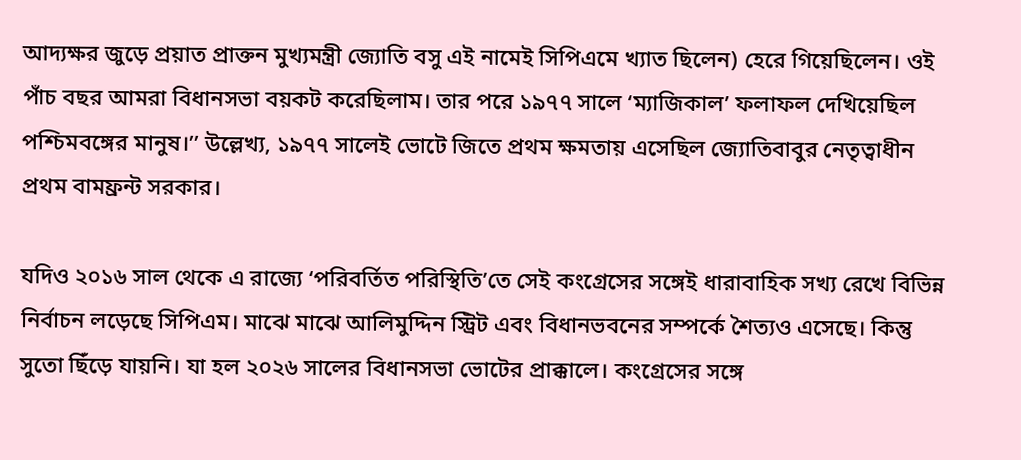আদ্যক্ষর জুড়ে প্রয়াত প্রাক্তন মুখ্যমন্ত্রী জ্যোতি বসু এই নামেই সিপিএমে খ্যাত ছিলেন) হেরে গিয়েছিলেন। ওই পাঁচ বছর আমরা বিধানসভা বয়কট করেছিলাম। তার পরে ১৯৭৭ সালে ‘ম্যাজিকাল’ ফলাফল দেখিয়েছিল পশ্চিমবঙ্গের মানুষ।’’ উল্লেখ্য, ১৯৭৭ সালেই ভোটে জিতে প্রথম ক্ষমতায় এসেছিল জ্যোতিবাবুর নেতৃত্বাধীন প্রথম বামফ্রন্ট সরকার।

যদিও ২০১৬ সাল থেকে এ রাজ্যে ‘পরিবর্তিত পরিস্থিতি’তে সেই কংগ্রেসের সঙ্গেই ধারাবাহিক সখ্য রেখে বিভিন্ন নির্বাচন লড়েছে সিপিএম। মাঝে মাঝে আলিমুদ্দিন স্ট্রিট এবং বিধানভবনের সম্পর্কে শৈত্যও এসেছে। কিন্তু সুতো ছিঁড়ে যায়নি। যা হল ২০২৬ সালের বিধানসভা ভোটের প্রাক্কালে। কংগ্রেসের সঙ্গে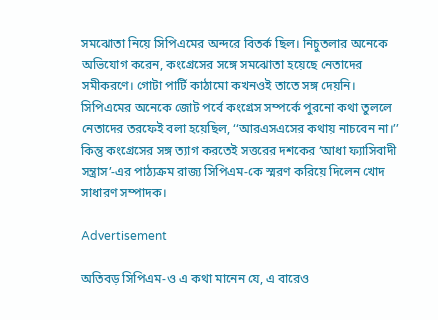সমঝোতা নিয়ে সিপিএমের অন্দরে বিতর্ক ছিল। নিচুতলার অনেকে অভিযোগ করেন, কংগ্রেসের সঙ্গে সমঝোতা হয়েছে নেতাদের সমীকরণে। গোটা পার্টি কাঠামো কখনওই তাতে সঙ্গ দেয়নি। সিপিএমের অনেকে জোট পর্বে কংগ্রেস সম্পর্কে পুরনো কথা তুললে নেতাদের তরফেই বলা হয়েছিল, ‘‘আরএসএসের কথায় নাচবেন না।’’ কিন্তু কংগ্রেসের সঙ্গ ত্যাগ করতেই সত্তরের দশকের ‘আধা ফ্যাসিবাদী সন্ত্রাস’-এর পাঠ্যক্রম রাজ্য সিপিএম-কে স্মরণ করিয়ে দিলেন খোদ সাধারণ সম্পাদক।

Advertisement

অতিবড় সিপিএম-ও এ কথা মানেন যে, এ বারেও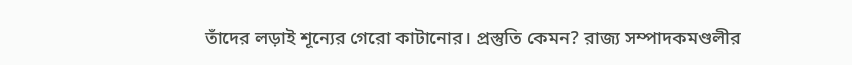তাঁদের লড়াই শূন্যের গেরো কাটানোর। প্রস্তুতি কেমন? রাজ্য সম্পাদকমণ্ডলীর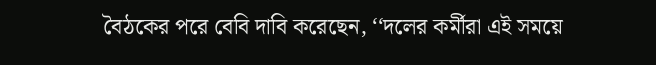বৈঠকের পরে বেবি দাবি করেছেন, ‘‘দলের কর্মীরা এই সময়ে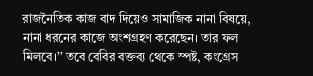রাজনৈতিক কাজ বাদ দিয়েও সামাজিক নানা বিষয়ে, নানা ধরনের কাজে অংশগ্রহণ করেছেন। তার ফল মিলবে।’’ তবে বেবির বক্তব্য থেকে স্পষ্ট, কংগ্রেস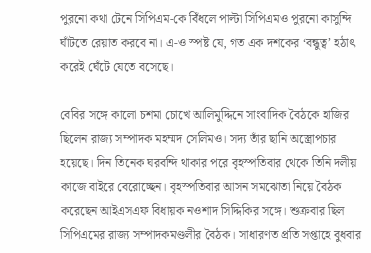পুরনো কথা টেনে সিপিএম-কে বিঁধলে পাল্টা সিপিএমও পুরনো কাসুন্দি ঘাঁটতে রেয়াত করবে না। এ-ও স্পষ্ট যে, গত এক দশকের ‘বন্ধুত্ব’ হঠাৎ করেই ঘেঁটে যেতে বসেছে।

বেবির সঙ্গে কালো চশমা চোখে আলিমুদ্দিনে সাংবাদিক বৈঠকে হাজির ছিলেন রাজ্য সম্পাদক মহম্মদ সেলিমও। সদ্য তাঁর ছানি অস্ত্রোপচার হয়েছে। দিন তিনেক ঘরবন্দি থাকার পরে বৃহস্পতিবার থেকে তিনি দলীয় কাজে বাইরে বেরোচ্ছেন। বৃহস্পতিবার আসন সমঝোতা নিয়ে বৈঠক করেছেন আইএসএফ বিধায়ক নওশাদ সিদ্দিকির সঙ্গে। শুক্রবার ছিল সিপিএমের রাজ্য সম্পাদকমণ্ডলীর বৈঠক। সাধারণত প্রতি সপ্তাহে বুধবার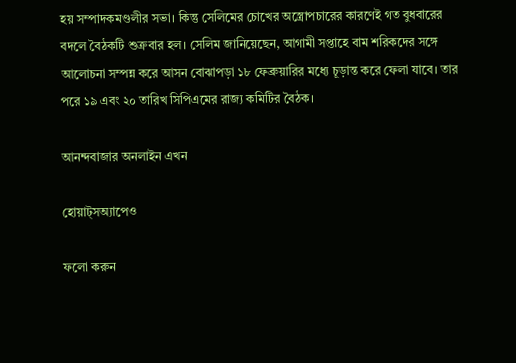হয় সম্পাদকমণ্ডলীর সভা। কিন্তু সেলিমের চোখের অস্ত্রোপচারের কারণেই গত বুধবারের বদলে বৈঠকটি শুক্রবার হল। সেলিম জানিয়েছেন, আগামী সপ্তাহে বাম শরিকদের সঙ্গে আলোচনা সম্পন্ন করে আসন বোঝাপড়া ১৮ ফেব্রুয়ারির মধ্যে চূড়ান্ত করে ফেলা যাবে। তার পরে ১৯ এবং ২০ তারিখ সিপিএমের রাজ্য কমিটির বৈঠক।

আনন্দবাজার অনলাইন এখন

হোয়াট্‌সঅ্যাপেও

ফলো করুন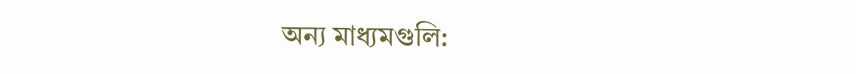অন্য মাধ্যমগুলি: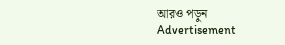আরও পড়ুন
Advertisement